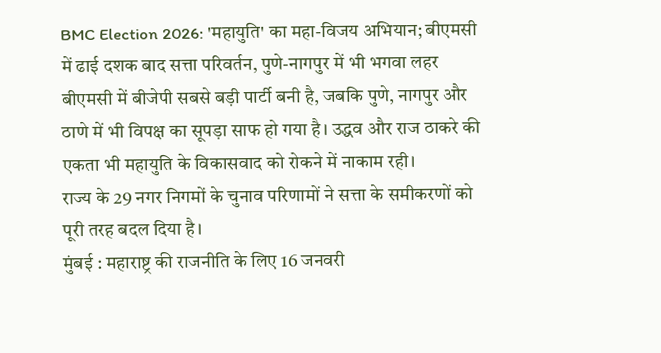BMC Election 2026: 'महायुति' का महा-विजय अभियान; बीएमसी में ढाई दशक बाद सत्ता परिवर्तन, पुणे-नागपुर में भी भगवा लहर
बीएमसी में बीजेपी सबसे बड़ी पार्टी बनी है, जबकि पुणे, नागपुर और ठाणे में भी विपक्ष का सूपड़ा साफ हो गया है। उद्धव और राज ठाकरे की एकता भी महायुति के विकासवाद को रोकने में नाकाम रही।
राज्य के 29 नगर निगमों के चुनाव परिणामों ने सत्ता के समीकरणों को पूरी तरह बदल दिया है।
मुंबई : महाराष्ट्र की राजनीति के लिए 16 जनवरी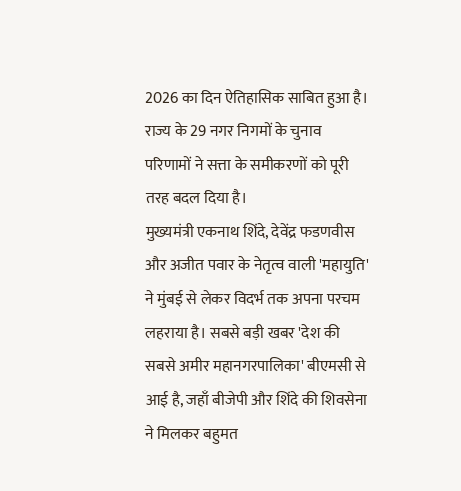2026 का दिन ऐतिहासिक साबित हुआ है। राज्य के 29 नगर निगमों के चुनाव परिणामों ने सत्ता के समीकरणों को पूरी तरह बदल दिया है।
मुख्यमंत्री एकनाथ शिंदे, देवेंद्र फडणवीस और अजीत पवार के नेतृत्व वाली 'महायुति' ने मुंबई से लेकर विदर्भ तक अपना परचम लहराया है। सबसे बड़ी खबर 'देश की सबसे अमीर महानगरपालिका' बीएमसी से आई है, जहाँ बीजेपी और शिंदे की शिवसेना ने मिलकर बहुमत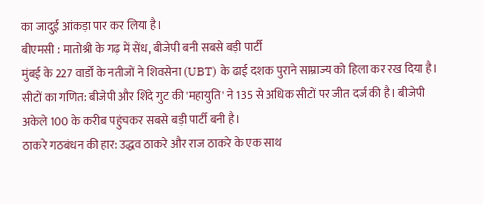का जादुई आंकड़ा पार कर लिया है।
बीएमसी : मातोश्री के गढ़ में सेंध, बीजेपी बनी सबसे बड़ी पार्टी
मुंबई के 227 वार्डों के नतीजों ने शिवसेना (UBT) के ढाई दशक पुराने साम्राज्य को हिला कर रख दिया है।
सीटों का गणित: बीजेपी और शिंदे गुट की 'महायुति' ने 135 से अधिक सीटों पर जीत दर्ज की है। बीजेपी अकेले 100 के करीब पहुंचकर सबसे बड़ी पार्टी बनी है।
ठाकरे गठबंधन की हार: उद्धव ठाकरे और राज ठाकरे के एक साथ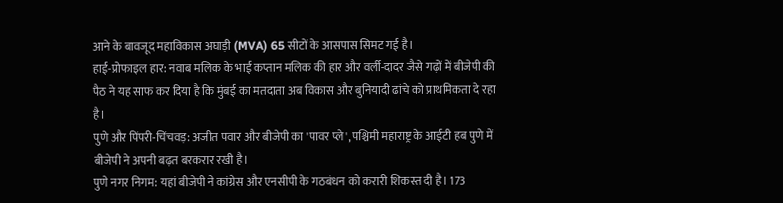आने के बावजूद महाविकास अघाड़ी (MVA) 65 सीटों के आसपास सिमट गई है।
हाई-प्रोफाइल हार: नवाब मलिक के भाई कप्तान मलिक की हार और वर्ली-दादर जैसे गढ़ों में बीजेपी की पैठ ने यह साफ कर दिया है कि मुंबई का मतदाता अब विकास और बुनियादी ढांचे को प्राथमिकता दे रहा है।
पुणे और पिंपरी-चिंचवड़: अजीत पवार और बीजेपी का 'पावर प्ले', पश्चिमी महाराष्ट्र के आईटी हब पुणे में बीजेपी ने अपनी बढ़त बरकरार रखी है।
पुणे नगर निगम: यहां बीजेपी ने कांग्रेस और एनसीपी के गठबंधन को करारी शिकस्त दी है। 173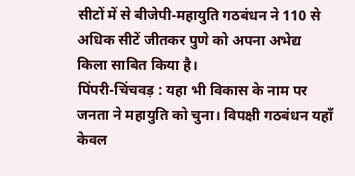सीटों में से बीजेपी-महायुति गठबंधन ने 110 से अधिक सीटें जीतकर पुणे को अपना अभेद्य किला साबित किया है।
पिंपरी-चिंचवड़ : यहा भी विकास के नाम पर जनता ने महायुति को चुना। विपक्षी गठबंधन यहाँ केवल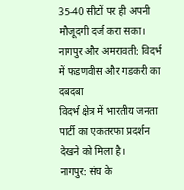35-40 सीटों पर ही अपनी मौजूदगी दर्ज करा सका।
नागपुर और अमरावती: विदर्भ में फडणवीस और गडकरी का दबदबा
विदर्भ क्षेत्र में भारतीय जनता पार्टी का एकतरफा प्रदर्शन देखने को मिला है।
नागपुर: संघ के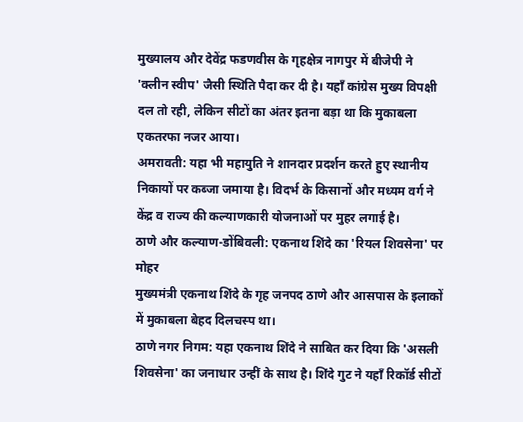मुख्यालय और देवेंद्र फडणवीस के गृहक्षेत्र नागपुर में बीजेपी ने 'क्लीन स्वीप' जैसी स्थिति पैदा कर दी है। यहाँ कांग्रेस मुख्य विपक्षी दल तो रही, लेकिन सीटों का अंतर इतना बड़ा था कि मुकाबला एकतरफा नजर आया।
अमरावती: यहा भी महायुति ने शानदार प्रदर्शन करते हुए स्थानीय निकायों पर कब्जा जमाया है। विदर्भ के किसानों और मध्यम वर्ग ने केंद्र व राज्य की कल्याणकारी योजनाओं पर मुहर लगाई है।
ठाणे और कल्याण-डोंबिवली: एकनाथ शिंदे का 'रियल शिवसेना' पर मोहर
मुख्यमंत्री एकनाथ शिंदे के गृह जनपद ठाणे और आसपास के इलाकों में मुकाबला बेहद दिलचस्प था।
ठाणे नगर निगम: यहा एकनाथ शिंदे ने साबित कर दिया कि 'असली शिवसेना' का जनाधार उन्हीं के साथ है। शिंदे गुट ने यहाँ रिकॉर्ड सीटों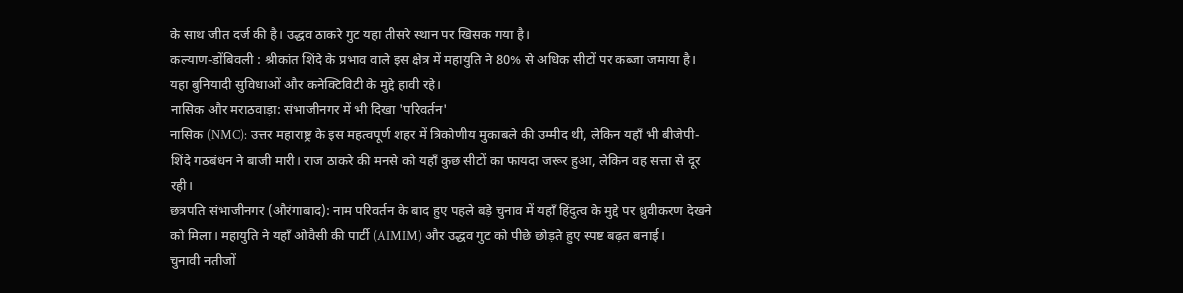के साथ जीत दर्ज की है। उद्धव ठाकरे गुट यहा तीसरे स्थान पर खिसक गया है।
कल्याण-डोंबिवली : श्रीकांत शिंदे के प्रभाव वाले इस क्षेत्र में महायुति ने 80% से अधिक सीटों पर कब्जा जमाया है। यहा बुनियादी सुविधाओं और कनेक्टिविटी के मुद्दे हावी रहे।
नासिक और मराठवाड़ा: संभाजीनगर में भी दिखा 'परिवर्तन'
नासिक (NMC): उत्तर महाराष्ट्र के इस महत्वपूर्ण शहर में त्रिकोणीय मुकाबले की उम्मीद थी, लेकिन यहाँ भी बीजेपी-शिंदे गठबंधन ने बाजी मारी। राज ठाकरे की मनसे को यहाँ कुछ सीटों का फायदा जरूर हुआ, लेकिन वह सत्ता से दूर रही।
छत्रपति संभाजीनगर (औरंगाबाद): नाम परिवर्तन के बाद हुए पहले बड़े चुनाव में यहाँ हिंदुत्व के मुद्दे पर ध्रुवीकरण देखने को मिला। महायुति ने यहाँ ओवैसी की पार्टी (AIMIM) और उद्धव गुट को पीछे छोड़ते हुए स्पष्ट बढ़त बनाई।
चुनावी नतीजों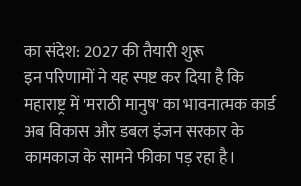का संदेश: 2027 की तैयारी शुरू
इन परिणामों ने यह स्पष्ट कर दिया है कि महाराष्ट्र में 'मराठी मानुष' का भावनात्मक कार्ड अब विकास और डबल इंजन सरकार के कामकाज के सामने फीका पड़ रहा है।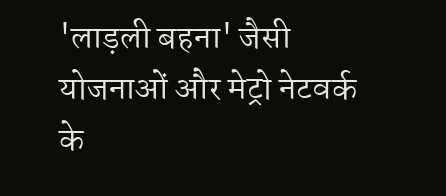'लाड़ली बहना' जैसी योजनाओं और मेट्रो नेटवर्क के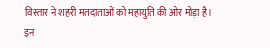विस्तार ने शहरी मतदाताओं को महायुति की ओर मोड़ा है।
इन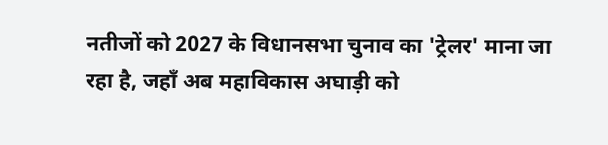नतीजों को 2027 के विधानसभा चुनाव का 'ट्रेलर' माना जा रहा है, जहाँ अब महाविकास अघाड़ी को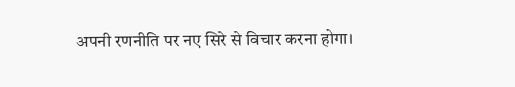अपनी रणनीति पर नए सिरे से विचार करना होगा।